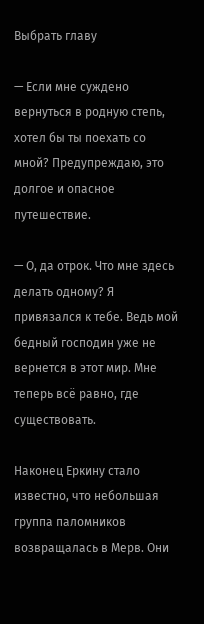Выбрать главу

— Если мне суждено вернуться в родную степь, хотел бы ты поехать со мной? Предупреждаю, это долгое и опасное путешествие.

— О, да отрок. Что мне здесь делать одному? Я привязался к тебе. Ведь мой бедный господин уже не вернется в этот мир. Мне теперь всё равно, где существовать.

Наконец Еркину стало известно, что небольшая группа паломников возвращалась в Мерв. Они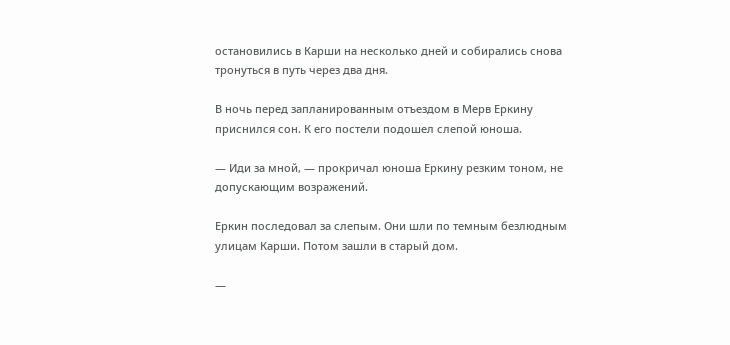остановились в Карши на несколько дней и собирались снова тронуться в путь через два дня.

В ночь перед запланированным отъездом в Мерв Еркину приснился сон. К его постели подошел слепой юноша.

— Иди за мной, — прокричал юноша Еркину резким тоном, не допускающим возражений.

Еркин последовал за слепым. Они шли по темным безлюдным улицам Карши. Потом зашли в старый дом.

—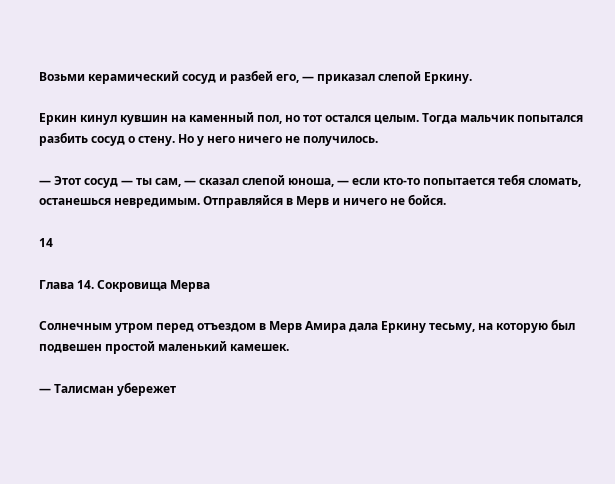Возьми керамический сосуд и разбей его, — приказал слепой Еркину.

Еркин кинул кувшин на каменный пол, но тот остался целым. Тогда мальчик попытался разбить сосуд о стену. Но у него ничего не получилось.

— Этот сосуд — ты сам, — сказал слепой юноша, — если кто-то попытается тебя сломать, останешься невредимым. Отправляйся в Мерв и ничего не бойся.

14

Глава 14. Сокровища Мерва

Солнечным утром перед отъездом в Мерв Амира дала Еркину тесьму, на которую был подвешен простой маленький камешек.

— Талисман убережет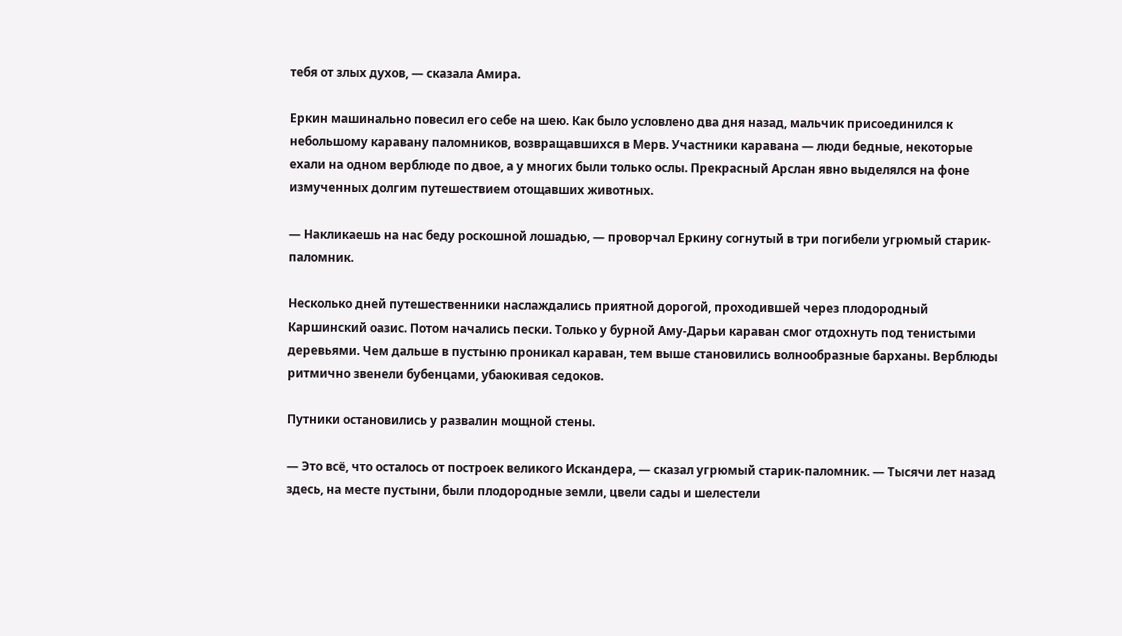тебя от злых духов, — сказала Амира.

Еркин машинально повесил его себе на шею. Как было условлено два дня назад, мальчик присоединился к небольшому каравану паломников, возвращавшихся в Мерв. Участники каравана — люди бедные, некоторые ехали на одном верблюде по двое, а у многих были только ослы. Прекрасный Арслан явно выделялся на фоне измученных долгим путешествием отощавших животных.

— Накликаешь на нас беду роскошной лошадью, — проворчал Еркину согнутый в три погибели угрюмый старик-паломник.

Несколько дней путешественники наслаждались приятной дорогой, проходившей через плодородный Каршинский оазис. Потом начались пески. Только у бурной Аму-Дарьи караван смог отдохнуть под тенистыми деревьями. Чем дальше в пустыню проникал караван, тем выше становились волнообразные барханы. Верблюды ритмично звенели бубенцами, убаюкивая седоков.

Путники остановились у развалин мощной стены.

— Это всё, что осталось от построек великого Искандера, — сказал угрюмый старик-паломник. — Тысячи лет назад здесь, на месте пустыни, были плодородные земли, цвели сады и шелестели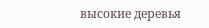высокие деревья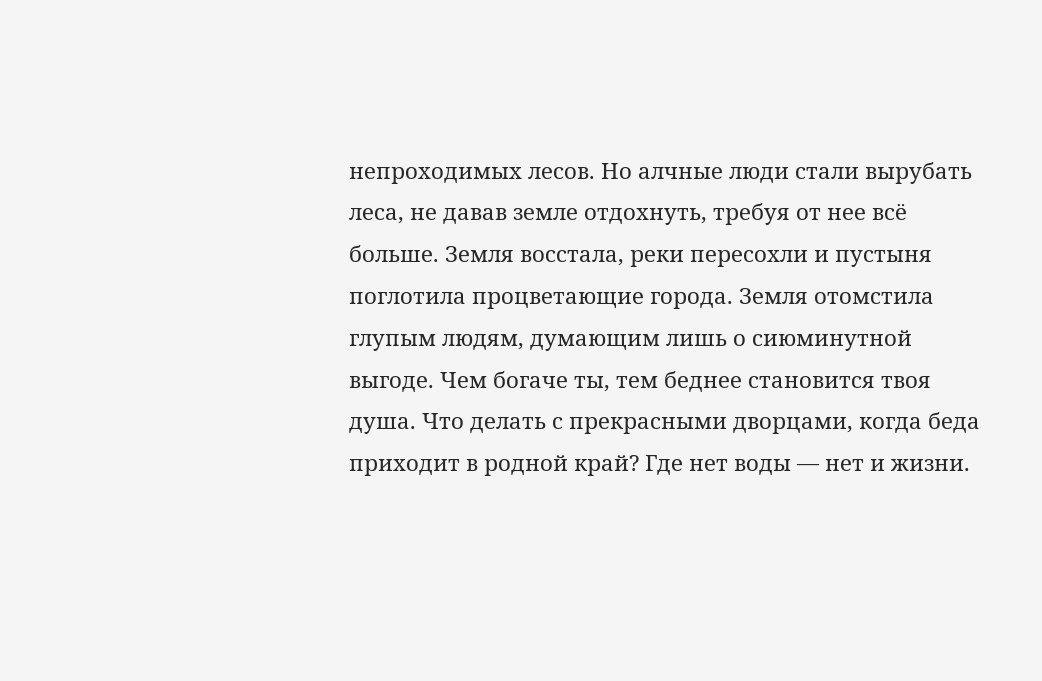непроходимых лесов. Но алчные люди стали вырубать леса, не давав земле отдохнуть, требуя от нее всё больше. Земля восстала, реки пересохли и пустыня поглотила процветающие города. Земля отомстила глупым людям, думающим лишь о сиюминутной выгоде. Чем богаче ты, тем беднее становится твоя душа. Что делать с прекрасными дворцами, когда беда приходит в родной край? Где нет воды — нет и жизни.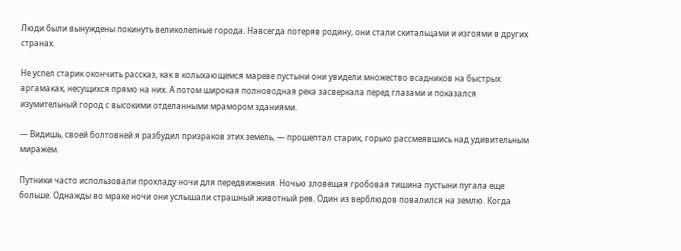Люди были вынуждены покинуть великолепные города. Навсегда потеряв родину, они стали скитальцами и изгоями в других странах.

Не успел старик окончить рассказ, как в колыхающемся мареве пустыни они увидели множество всадников на быстрых аргамаках, несущихся прямо на них. А потом широкая полноводная река засверкала перед глазами и показался изумительный город с высокими отделанными мрамором зданиями.

— Видишь, своей болтовней я разбудил призраков этих земель, — прошептал старик, горько рассмеявшись над удивительным миражем.

Путники часто использовали прохладу ночи для передвижения. Ночью зловещая гробовая тишина пустыни пугала еще больше. Однажды во мраке ночи они услышали страшный животный рев. Один из верблюдов повалился на землю. Когда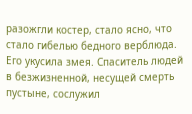разожгли костер, стало ясно, что стало гибелью бедного верблюда. Его укусила змея. Спаситель людей в безжизненной, несущей смерть пустыне, сослужил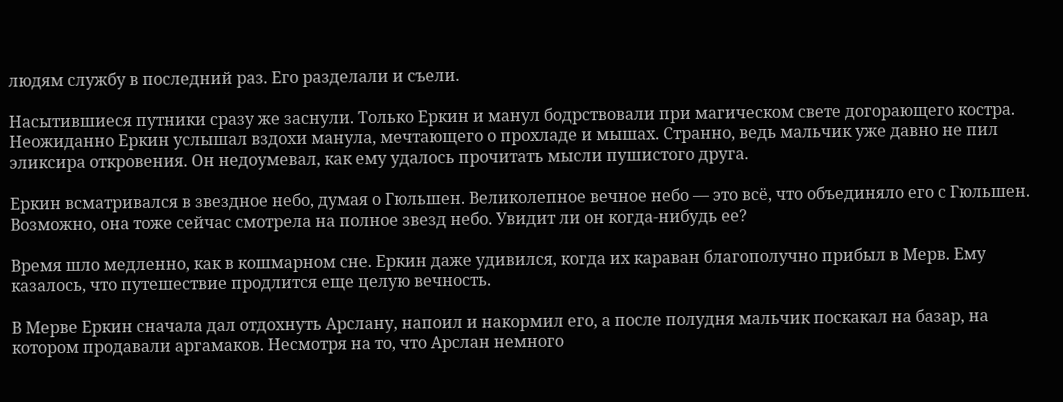людям службу в последний раз. Его разделали и съели.

Насытившиеся путники сразу же заснули. Только Еркин и манул бодрствовали при магическом свете догорающего костра. Неожиданно Еркин услышал вздохи манула, мечтающего о прохладе и мышах. Странно, ведь мальчик уже давно не пил эликсира откровения. Он недоумевал, как ему удалось прочитать мысли пушистого друга.

Еркин всматривался в звездное небо, думая о Гюльшен. Великолепное вечное небо — это всё, что объединяло его с Гюльшен. Возможно, она тоже сейчас смотрела на полное звезд небо. Увидит ли он когда-нибудь ее?

Время шло медленно, как в кошмарном сне. Еркин даже удивился, когда их караван благополучно прибыл в Мерв. Ему казалось, что путешествие продлится еще целую вечность.

В Мерве Еркин сначала дал отдохнуть Арслану, напоил и накормил его, а после полудня мальчик поскакал на базар, на котором продавали аргамаков. Несмотря на то, что Арслан немного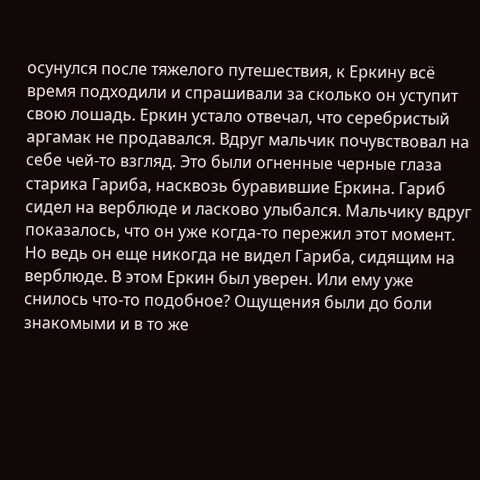осунулся после тяжелого путешествия, к Еркину всё время подходили и спрашивали за сколько он уступит свою лошадь. Еркин устало отвечал, что серебристый аргамак не продавался. Вдруг мальчик почувствовал на себе чей-то взгляд. Это были огненные черные глаза старика Гариба, насквозь буравившие Еркина. Гариб сидел на верблюде и ласково улыбался. Мальчику вдруг показалось, что он уже когда-то пережил этот момент. Но ведь он еще никогда не видел Гариба, сидящим на верблюде. В этом Еркин был уверен. Или ему уже снилось что-то подобное? Ощущения были до боли знакомыми и в то же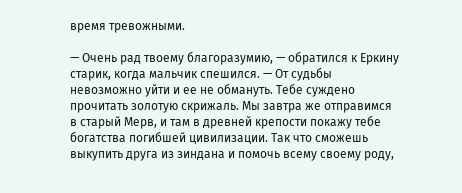время тревожными.

— Очень рад твоему благоразумию, — обратился к Еркину старик, когда мальчик спешился. — От судьбы невозможно уйти и ее не обмануть. Тебе суждено прочитать золотую скрижаль. Мы завтра же отправимся в старый Мерв, и там в древней крепости покажу тебе богатства погибшей цивилизации. Так что сможешь выкупить друга из зиндана и помочь всему своему роду,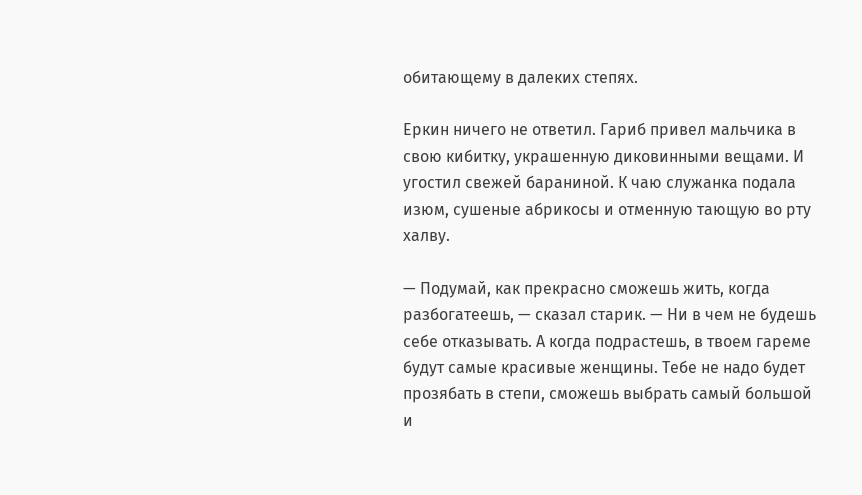обитающему в далеких степях.

Еркин ничего не ответил. Гариб привел мальчика в свою кибитку, украшенную диковинными вещами. И угостил свежей бараниной. К чаю служанка подала изюм, сушеные абрикосы и отменную тающую во рту халву.

— Подумай, как прекрасно сможешь жить, когда разбогатеешь, — сказал старик. — Ни в чем не будешь себе отказывать. А когда подрастешь, в твоем гареме будут самые красивые женщины. Тебе не надо будет прозябать в степи, сможешь выбрать самый большой и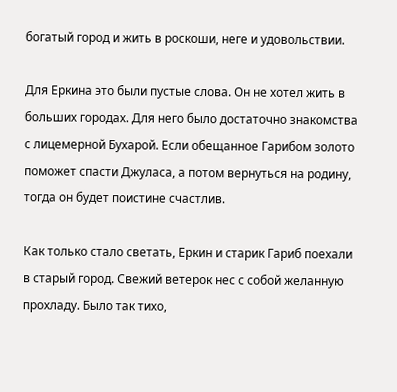богатый город и жить в роскоши, неге и удовольствии.

Для Еркина это были пустые слова. Он не хотел жить в больших городах. Для него было достаточно знакомства с лицемерной Бухарой. Если обещанное Гарибом золото поможет спасти Джуласа, а потом вернуться на родину, тогда он будет поистине счастлив.

Как только стало светать, Еркин и старик Гариб поехали в старый город. Свежий ветерок нес с собой желанную прохладу. Было так тихо,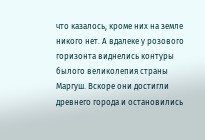что казалось, кроме них на земле никого нет. А вдалеке у розового горизонта виднелись контуры былого великолепия страны Маргуш. Вскоре они достигли древнего города и остановились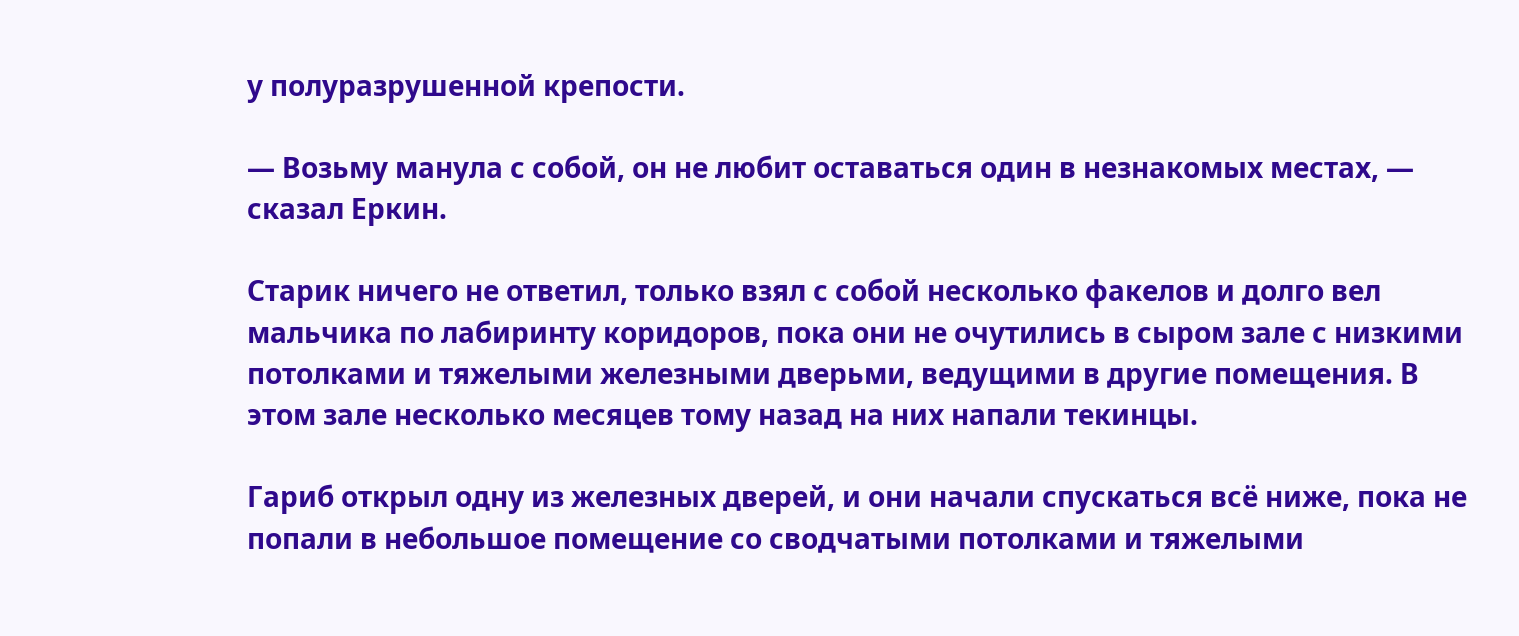у полуразрушенной крепости.

— Возьму манула с собой, он не любит оставаться один в незнакомых местах, — сказал Еркин.

Старик ничего не ответил, только взял с собой несколько факелов и долго вел мальчика по лабиринту коридоров, пока они не очутились в сыром зале с низкими потолками и тяжелыми железными дверьми, ведущими в другие помещения. В этом зале несколько месяцев тому назад на них напали текинцы.

Гариб открыл одну из железных дверей, и они начали спускаться всё ниже, пока не попали в небольшое помещение со сводчатыми потолками и тяжелыми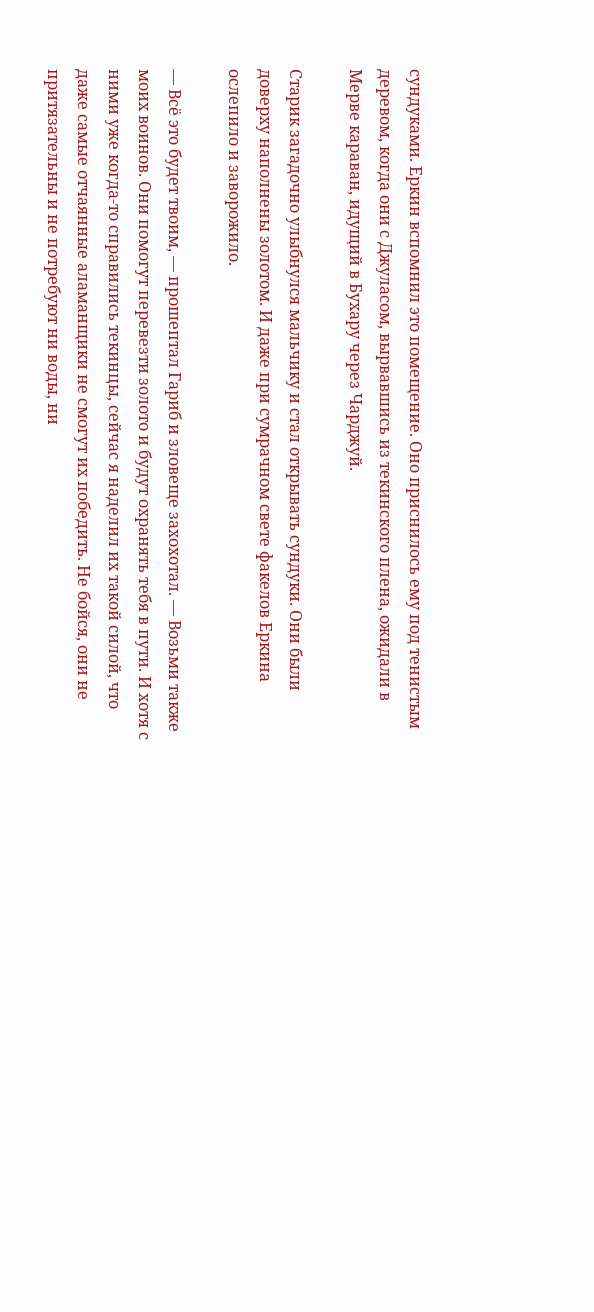сундуками. Еркин вспомнил это помещение. Оно приснилось ему под тенистым деревом, когда они с Джуласом, вырвавшись из текинского плена, ожидали в Мерве караван, идущий в Бухару через Чарджуй.

Старик загадочно улыбнулся мальчику и стал открывать сундуки. Они были доверху наполнены золотом. И даже при сумрачном свете факелов Еркина ослепило и заворожило.

— Всё это будет твоим, — прошептал Гариб и зловеще захохотал. — Возьми также моих воинов. Они помогут перевезти золото и будут охранять тебя в пути. И хотя с ними уже когда-то справились текинцы, сейчас я наделил их такой силой, что даже самые отчаянные аламанщики не смогут их победить. Не бойся, они не притязательны и не потребуют ни воды, ни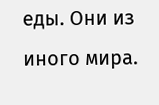еды. Они из иного мира.